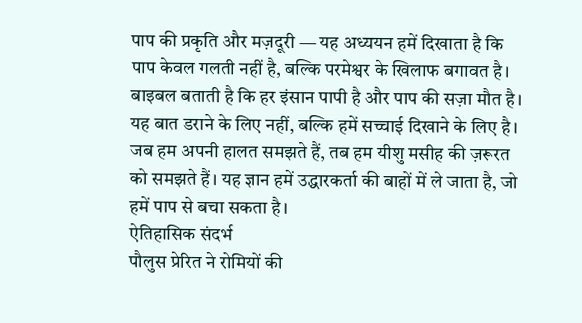पाप की प्रकृति और मज़दूरी — यह अध्ययन हमें दिखाता है कि पाप केवल गलती नहीं है, बल्कि परमेश्वर के खिलाफ बगावत है। बाइबल बताती है कि हर इंसान पापी है और पाप की सज़ा मौत है। यह बात डराने के लिए नहीं, बल्कि हमें सच्चाई दिखाने के लिए है। जब हम अपनी हालत समझते हैं, तब हम यीशु मसीह की ज़रूरत को समझते हैं। यह ज्ञान हमें उद्धारकर्ता की बाहों में ले जाता है, जो हमें पाप से बचा सकता है।
ऐतिहासिक संदर्भ
पौलुस प्रेरित ने रोमियों की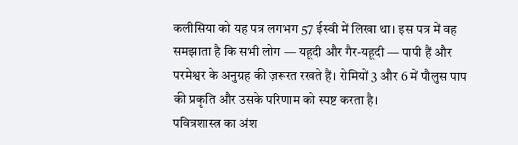कलीसिया को यह पत्र लगभग 57 ईस्वी में लिखा था। इस पत्र में वह समझाता है कि सभी लोग — यहूदी और गैर-यहूदी — पापी हैं और परमेश्वर के अनुग्रह की ज़रूरत रखते हैं। रोमियों 3 और 6 में पौलुस पाप की प्रकृति और उसके परिणाम को स्पष्ट करता है।
पवित्रशास्त्र का अंश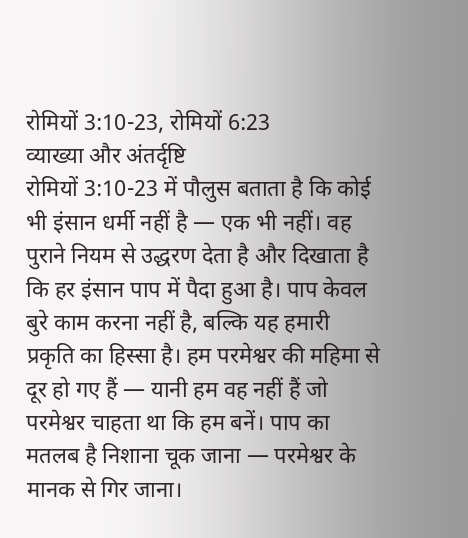रोमियों 3:10-23, रोमियों 6:23
व्याख्या और अंतर्दृष्टि
रोमियों 3:10-23 में पौलुस बताता है कि कोई भी इंसान धर्मी नहीं है — एक भी नहीं। वह पुराने नियम से उद्धरण देता है और दिखाता है कि हर इंसान पाप में पैदा हुआ है। पाप केवल बुरे काम करना नहीं है, बल्कि यह हमारी प्रकृति का हिस्सा है। हम परमेश्वर की महिमा से दूर हो गए हैं — यानी हम वह नहीं हैं जो परमेश्वर चाहता था कि हम बनें। पाप का मतलब है निशाना चूक जाना — परमेश्वर के मानक से गिर जाना।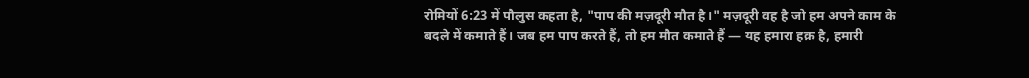रोमियों 6:23 में पौलुस कहता है, "पाप की मज़दूरी मौत है।" मज़दूरी वह है जो हम अपने काम के बदले में कमाते हैं। जब हम पाप करते हैं, तो हम मौत कमाते हैं — यह हमारा हक़ है, हमारी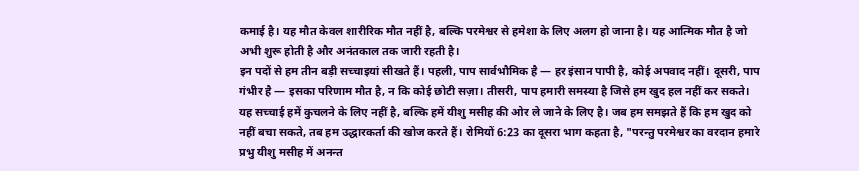कमाई है। यह मौत केवल शारीरिक मौत नहीं है, बल्कि परमेश्वर से हमेशा के लिए अलग हो जाना है। यह आत्मिक मौत है जो अभी शुरू होती है और अनंतकाल तक जारी रहती है।
इन पदों से हम तीन बड़ी सच्चाइयां सीखते हैं। पहली, पाप सार्वभौमिक है — हर इंसान पापी है, कोई अपवाद नहीं। दूसरी, पाप गंभीर है — इसका परिणाम मौत है, न कि कोई छोटी सज़ा। तीसरी, पाप हमारी समस्या है जिसे हम खुद हल नहीं कर सकते। यह सच्चाई हमें कुचलने के लिए नहीं है, बल्कि हमें यीशु मसीह की ओर ले जाने के लिए है। जब हम समझते हैं कि हम खुद को नहीं बचा सकते, तब हम उद्धारकर्ता की खोज करते हैं। रोमियों 6:23 का दूसरा भाग कहता है, "परन्तु परमेश्वर का वरदान हमारे प्रभु यीशु मसीह में अनन्त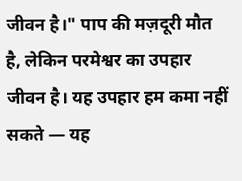जीवन है।" पाप की मज़दूरी मौत है, लेकिन परमेश्वर का उपहार जीवन है। यह उपहार हम कमा नहीं सकते — यह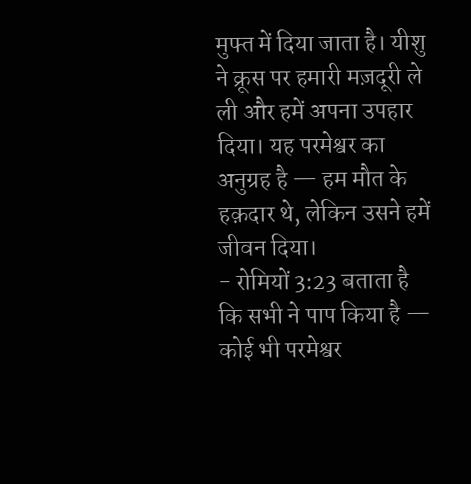मुफ्त में दिया जाता है। यीशु ने क्रूस पर हमारी मज़दूरी ले ली और हमें अपना उपहार दिया। यह परमेश्वर का अनुग्रह है — हम मौत के हक़दार थे, लेकिन उसने हमें जीवन दिया।
- रोमियों 3:23 बताता है कि सभी ने पाप किया है — कोई भी परमेश्वर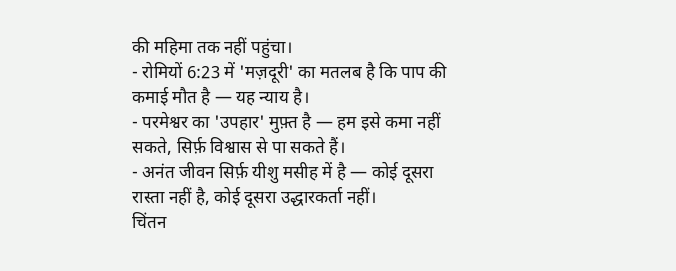की महिमा तक नहीं पहुंचा।
- रोमियों 6:23 में 'मज़दूरी' का मतलब है कि पाप की कमाई मौत है — यह न्याय है।
- परमेश्वर का 'उपहार' मुफ़्त है — हम इसे कमा नहीं सकते, सिर्फ़ विश्वास से पा सकते हैं।
- अनंत जीवन सिर्फ़ यीशु मसीह में है — कोई दूसरा रास्ता नहीं है, कोई दूसरा उद्धारकर्ता नहीं।
चिंतन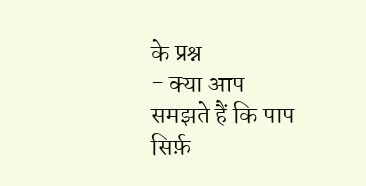के प्रश्न
- क्या आप समझते हैं कि पाप सिर्फ़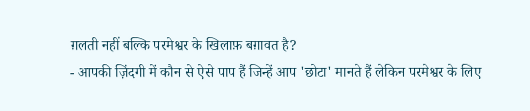ग़लती नहीं बल्कि परमेश्वर के खिलाफ़ बग़ावत है?
- आपकी ज़िंदगी में कौन से ऐसे पाप हैं जिन्हें आप 'छोटा' मानते हैं लेकिन परमेश्वर के लिए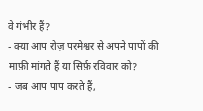वे गंभीर हैं?
- क्या आप रोज़ परमेश्वर से अपने पापों की माफ़ी मांगते हैं या सिर्फ़ रविवार को?
- जब आप पाप करते हैं,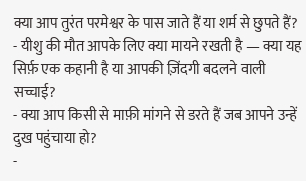क्या आप तुरंत परमेश्वर के पास जाते हैं या शर्म से छुपते हैं?
- यीशु की मौत आपके लिए क्या मायने रखती है — क्या यह सिर्फ़ एक कहानी है या आपकी ज़िंदगी बदलने वाली सच्चाई?
- क्या आप किसी से माफ़ी मांगने से डरते हैं जब आपने उन्हें दुख पहुंचाया हो?
-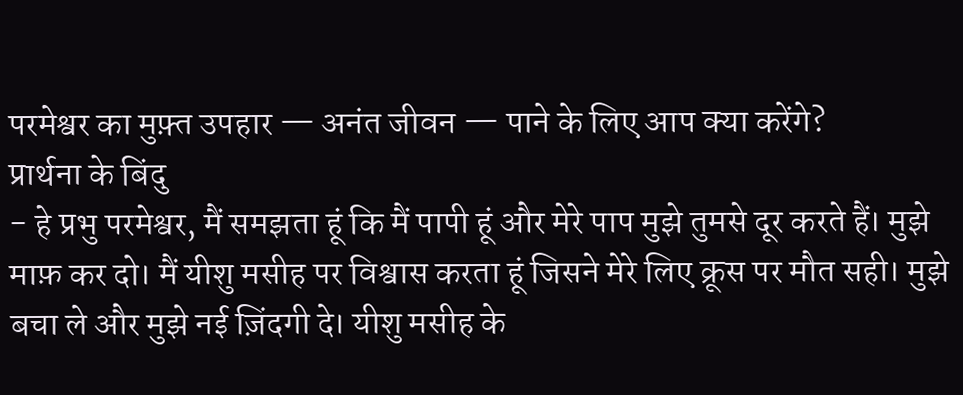परमेश्वर का मुफ़्त उपहार — अनंत जीवन — पाने के लिए आप क्या करेंगे?
प्रार्थना के बिंदु
- हे प्रभु परमेश्वर, मैं समझता हूं कि मैं पापी हूं और मेरे पाप मुझे तुमसे दूर करते हैं। मुझे माफ़ कर दो। मैं यीशु मसीह पर विश्वास करता हूं जिसने मेरे लिए क्रूस पर मौत सही। मुझे बचा ले और मुझे नई ज़िंदगी दे। यीशु मसीह के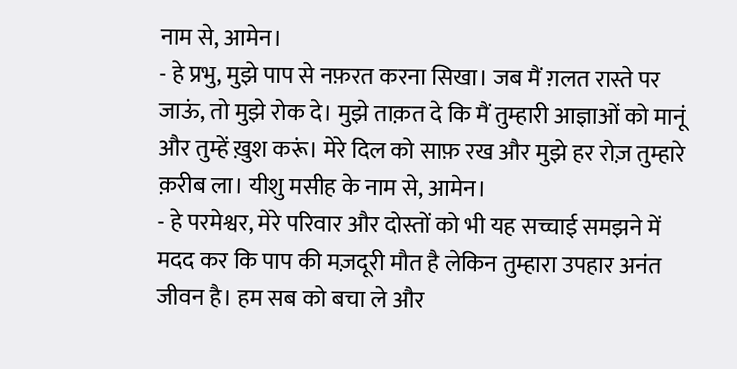नाम से, आमेन।
- हे प्रभु, मुझे पाप से नफ़रत करना सिखा। जब मैं ग़लत रास्ते पर जाऊं, तो मुझे रोक दे। मुझे ताक़त दे कि मैं तुम्हारी आज्ञाओं को मानूं और तुम्हें ख़ुश करूं। मेरे दिल को साफ़ रख और मुझे हर रोज़ तुम्हारे क़रीब ला। यीशु मसीह के नाम से, आमेन।
- हे परमेश्वर, मेरे परिवार और दोस्तों को भी यह सच्चाई समझने में मदद कर कि पाप की मज़दूरी मौत है लेकिन तुम्हारा उपहार अनंत जीवन है। हम सब को बचा ले और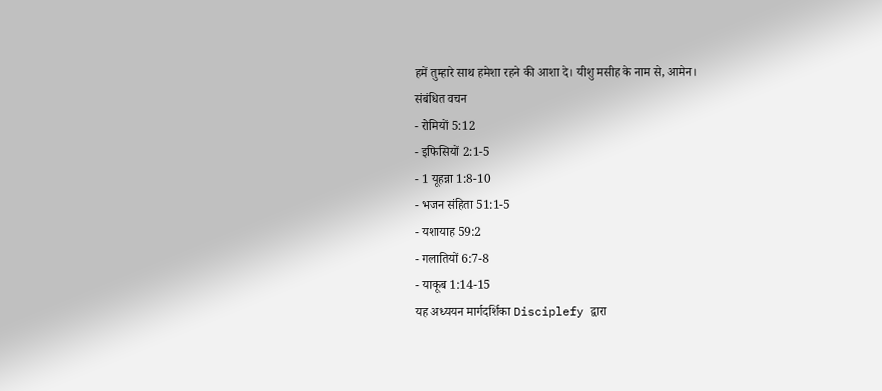हमें तुम्हारे साथ हमेशा रहने की आशा दे। यीशु मसीह के नाम से, आमेन।
संबंधित वचन
- रोमियों 5:12
- इफिसियों 2:1-5
- 1 यूहन्ना 1:8-10
- भजन संहिता 51:1-5
- यशायाह 59:2
- गलातियों 6:7-8
- याकूब 1:14-15
यह अध्ययन मार्गदर्शिका Disciplefy द्वारा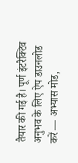तैयार की गई है। पूर्ण इंटरैक्टिव अनुभव के लिए ऐप डाउनलोड करें — अभ्यास मोड,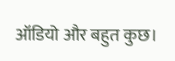ऑडियो और बहुत कुछ।